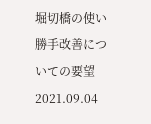堀切橋の使い勝手改善についての要望
2021.09.04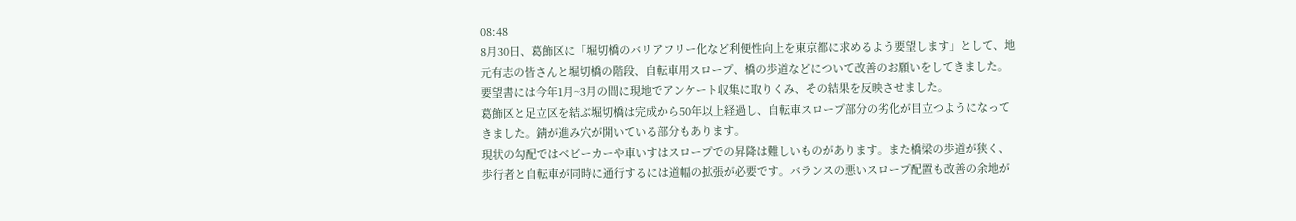08:48
8月30日、葛飾区に「堀切橋のバリアフリー化など利便性向上を東京都に求めるよう要望します」として、地元有志の皆さんと堀切橋の階段、自転車用スロープ、橋の歩道などについて改善のお願いをしてきました。要望書には今年1月~3月の間に現地でアンケート収集に取りくみ、その結果を反映させました。
葛飾区と足立区を結ぶ堀切橋は完成から50年以上経過し、自転車スロープ部分の劣化が目立つようになってきました。錆が進み穴が開いている部分もあります。
現状の勾配ではベビーカーや車いすはスロープでの昇降は難しいものがあります。また橋梁の歩道が狭く、歩行者と自転車が同時に通行するには道幅の拡張が必要です。バランスの悪いスロープ配置も改善の余地が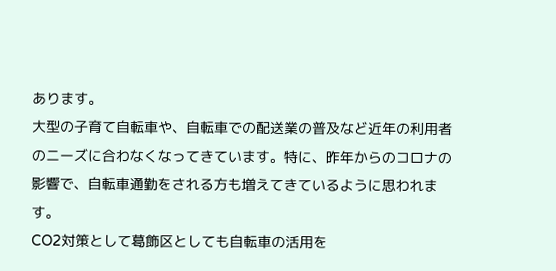あります。
大型の子育て自転車や、自転車での配送業の普及など近年の利用者のニーズに合わなくなってきています。特に、昨年からのコロナの影響で、自転車通勤をされる方も増えてきているように思われます。
CO2対策として葛飾区としても自転車の活用を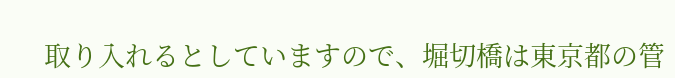取り入れるとしていますので、堀切橋は東京都の管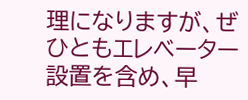理になりますが、ぜひともエレベーター設置を含め、早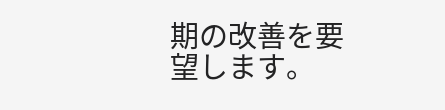期の改善を要望します。